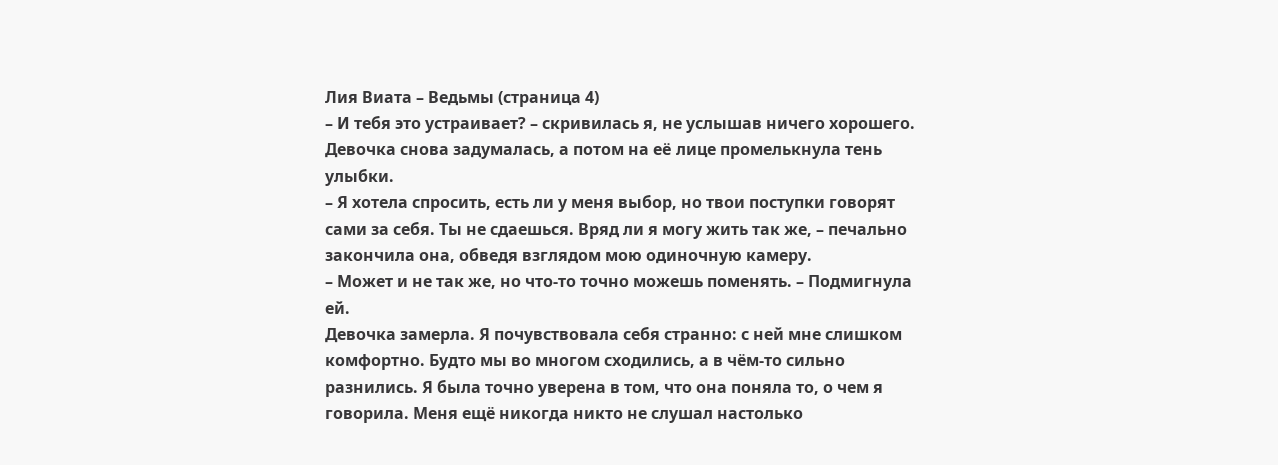Лия Виата – Ведьмы (страница 4)
– И тебя это устраивает? – скривилась я, не услышав ничего хорошего.
Девочка снова задумалась, а потом на еë лице промелькнула тень улыбки.
– Я хотела спросить, есть ли у меня выбор, но твои поступки говорят сами за себя. Ты не сдаешься. Вряд ли я могу жить так же, – печально закончила она, обведя взглядом мою одиночную камеру.
– Может и не так же, но что-то точно можешь поменять. – Подмигнула ей.
Девочка замерла. Я почувствовала себя странно: с ней мне слишком комфортно. Будто мы во многом сходились, а в чём-то сильно разнились. Я была точно уверена в том, что она поняла то, о чем я говорила. Меня ещё никогда никто не слушал настолько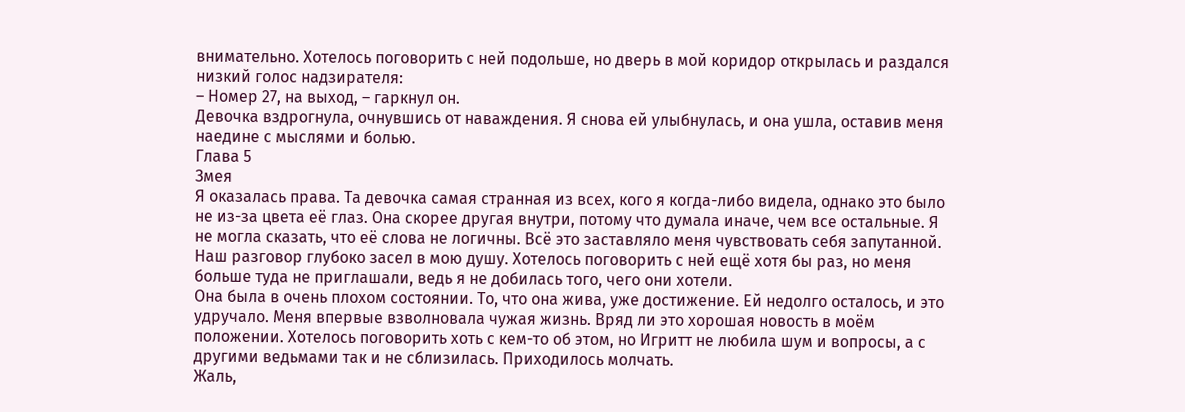внимательно. Хотелось поговорить с ней подольше, но дверь в мой коридор открылась и раздался низкий голос надзирателя:
– Номер 27, на выход, – гаркнул он.
Девочка вздрогнула, очнувшись от наваждения. Я снова ей улыбнулась, и она ушла, оставив меня наедине с мыслями и болью.
Глава 5
Змея
Я оказалась права. Та девочка самая странная из всех, кого я когда-либо видела, однако это было не из-за цвета еë глаз. Она скорее другая внутри, потому что думала иначе, чем все остальные. Я не могла сказать, что еë слова не логичны. Всё это заставляло меня чувствовать себя запутанной. Наш разговор глубоко засел в мою душу. Хотелось поговорить с ней ещё хотя бы раз, но меня больше туда не приглашали, ведь я не добилась того, чего они хотели.
Она была в очень плохом состоянии. То, что она жива, уже достижение. Ей недолго осталось, и это удручало. Меня впервые взволновала чужая жизнь. Вряд ли это хорошая новость в моём положении. Хотелось поговорить хоть с кем-то об этом, но Игритт не любила шум и вопросы, а с другими ведьмами так и не сблизилась. Приходилось молчать.
Жаль,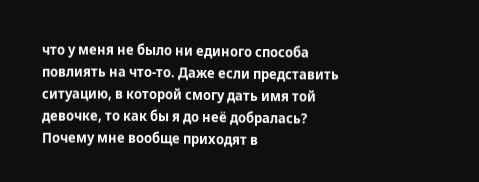что у меня не было ни единого способа повлиять на что-то. Даже если представить ситуацию, в которой смогу дать имя той девочке, то как бы я до неë добралась? Почему мне вообще приходят в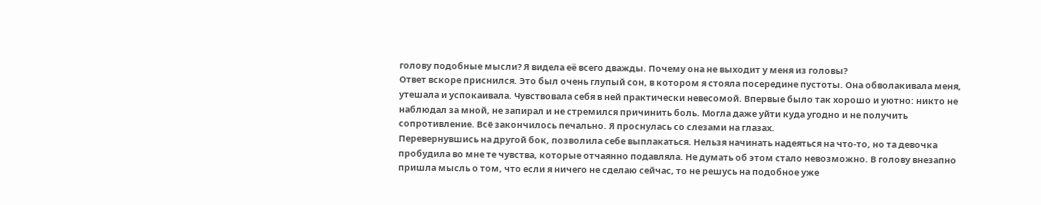голову подобные мысли? Я видела еë всего дважды. Почему она не выходит у меня из головы?
Ответ вскоре приснился. Это был очень глупый сон, в котором я стояла посередине пустоты. Она обволакивала меня, утешала и успокаивала. Чувствовала себя в ней практически невесомой. Впервые было так хорошо и уютно: никто не наблюдал за мной, не запирал и не стремился причинить боль. Могла даже уйти куда угодно и не получить сопротивление. Всё закончилось печально. Я проснулась со слезами на глазах.
Перевернувшись на другой бок, позволила себе выплакаться. Нельзя начинать надеяться на что-то, но та девочка пробудила во мне те чувства, которые отчаянно подавляла. Не думать об этом стало невозможно. В голову внезапно пришла мысль о том, что если я ничего не сделаю сейчас, то не решусь на подобное уже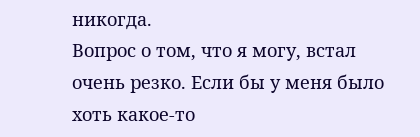никогда.
Вопрос о том, что я могу, встал очень резко. Если бы у меня было хоть какое-то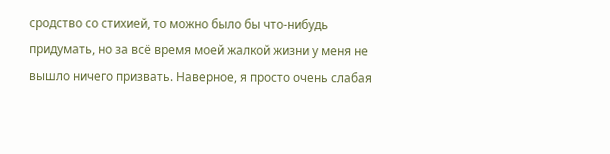сродство со стихией, то можно было бы что-нибудь придумать, но за всё время моей жалкой жизни у меня не вышло ничего призвать. Наверное, я просто очень слабая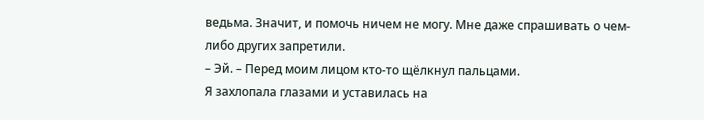ведьма. Значит, и помочь ничем не могу. Мне даже спрашивать о чем-либо других запретили.
– Эй. – Перед моим лицом кто-то щёлкнул пальцами.
Я захлопала глазами и уставилась на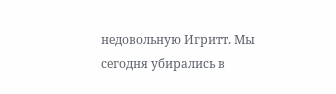недовольную Игритт. Мы сегодня убирались в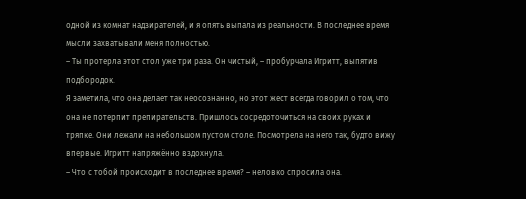одной из комнат надзирателей, и я опять выпала из реальности. В последнее время мысли захватывали меня полностью.
– Ты протерла этот стол уже три раза. Он чистый, – пробурчала Игритт, выпятив подбородок.
Я заметила, что она делает так неосознанно, но этот жест всегда говорил о том, что она не потерпит препирательств. Пришлось сосредоточиться на своих руках и тряпке. Они лежали на небольшом пустом столе. Посмотрела на него так, будто вижу впервые. Игритт напряжённо вздохнула.
– Что с тобой происходит в последнее время? – неловко спросила она.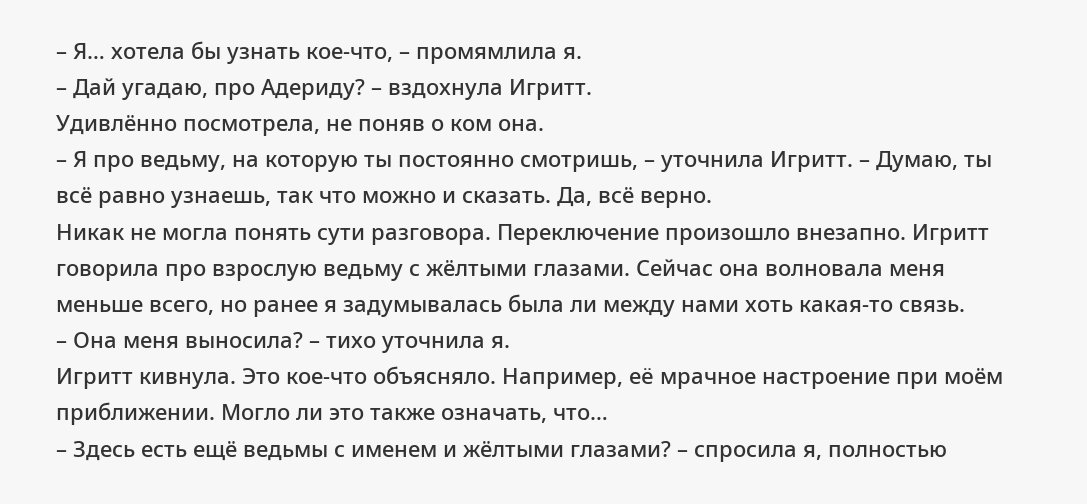– Я… хотела бы узнать кое-что, – промямлила я.
– Дай угадаю, про Адериду? – вздохнула Игритт.
Удивлённо посмотрела, не поняв о ком она.
– Я про ведьму, на которую ты постоянно смотришь, – уточнила Игритт. – Думаю, ты всё равно узнаешь, так что можно и сказать. Да, всё верно.
Никак не могла понять сути разговора. Переключение произошло внезапно. Игритт говорила про взрослую ведьму с жёлтыми глазами. Сейчас она волновала меня меньше всего, но ранее я задумывалась была ли между нами хоть какая-то связь.
– Она меня выносила? – тихо уточнила я.
Игритт кивнула. Это кое-что объясняло. Например, еë мрачное настроение при моём приближении. Могло ли это также означать, что…
– Здесь есть ещё ведьмы с именем и жёлтыми глазами? – спросила я, полностью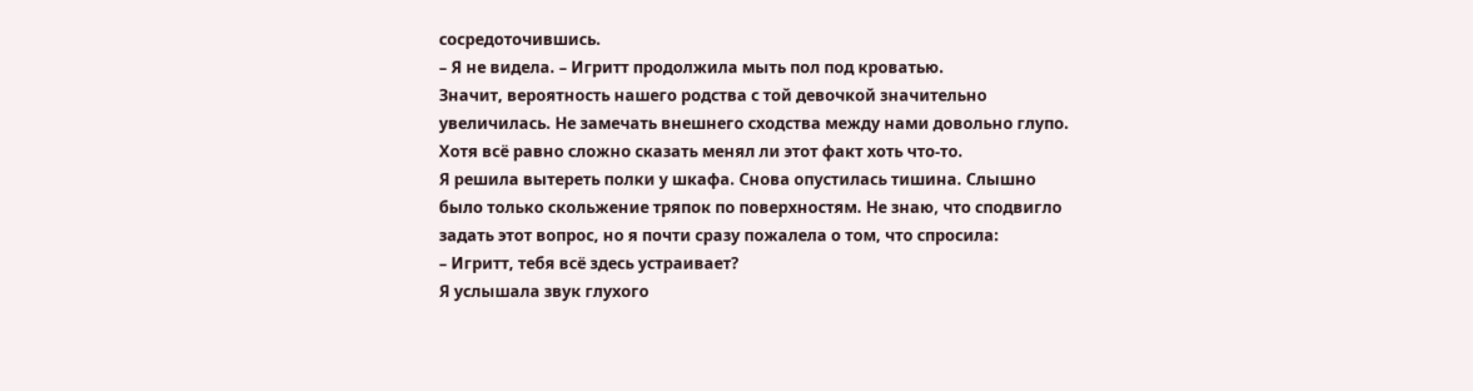сосредоточившись.
– Я не видела. – Игритт продолжила мыть пол под кроватью.
Значит, вероятность нашего родства с той девочкой значительно увеличилась. Не замечать внешнего сходства между нами довольно глупо. Хотя всё равно сложно сказать менял ли этот факт хоть что-то.
Я решила вытереть полки у шкафа. Снова опустилась тишина. Слышно было только скольжение тряпок по поверхностям. Не знаю, что сподвигло задать этот вопрос, но я почти сразу пожалела о том, что спросила:
– Игритт, тебя всё здесь устраивает?
Я услышала звук глухого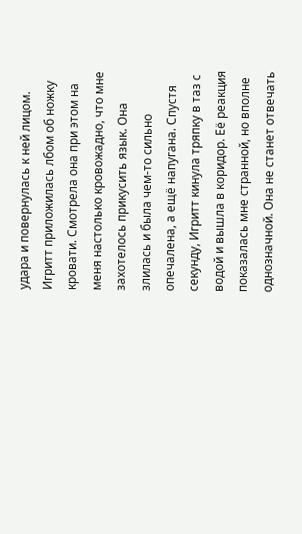удара и повернулась к ней лицом. Игритт приложилась лбом об ножку кровати. Смотрела она при этом на меня настолько кровожадно, что мне захотелось прикусить язык. Она злилась и была чем-то сильно опечалена, а ещё напугана. Спустя секунду, Игритт кинула тряпку в таз с водой и вышла в коридор. Её реакция показалась мне странной, но вполне однозначной. Она не станет отвечать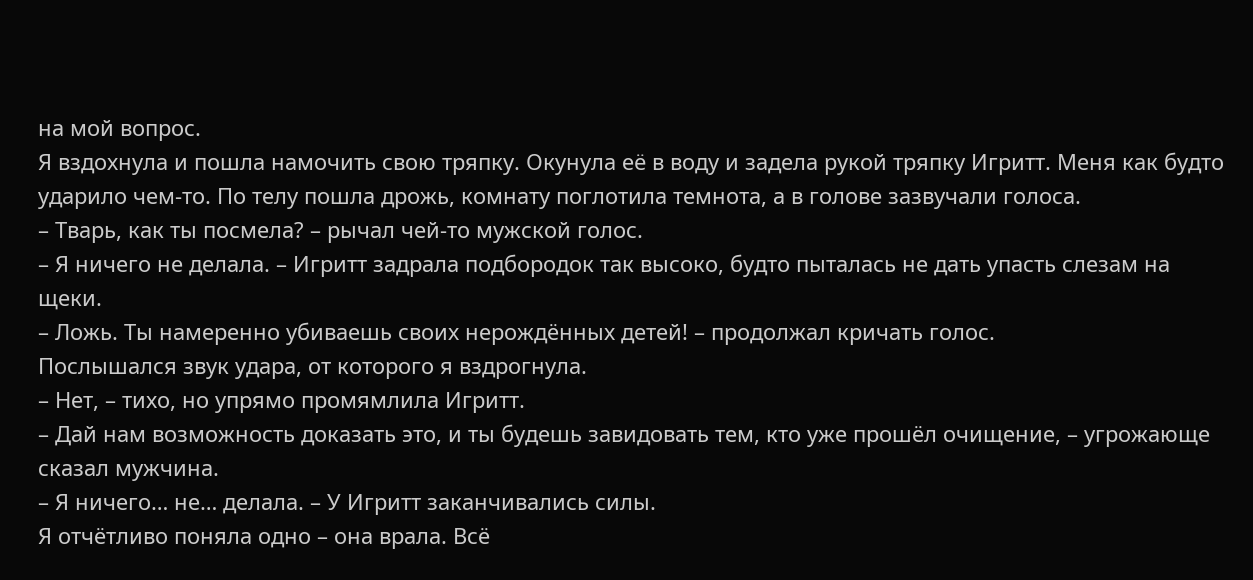на мой вопрос.
Я вздохнула и пошла намочить свою тряпку. Окунула еë в воду и задела рукой тряпку Игритт. Меня как будто ударило чем-то. По телу пошла дрожь, комнату поглотила темнота, а в голове зазвучали голоса.
– Тварь, как ты посмела? – рычал чей-то мужской голос.
– Я ничего не делала. – Игритт задрала подбородок так высоко, будто пыталась не дать упасть слезам на щеки.
– Ложь. Ты намеренно убиваешь своих нерождённых детей! – продолжал кричать голос.
Послышался звук удара, от которого я вздрогнула.
– Нет, – тихо, но упрямо промямлила Игритт.
– Дай нам возможность доказать это, и ты будешь завидовать тем, кто уже прошёл очищение, – угрожающе сказал мужчина.
– Я ничего… не… делала. – У Игритт заканчивались силы.
Я отчётливо поняла одно – она врала. Всё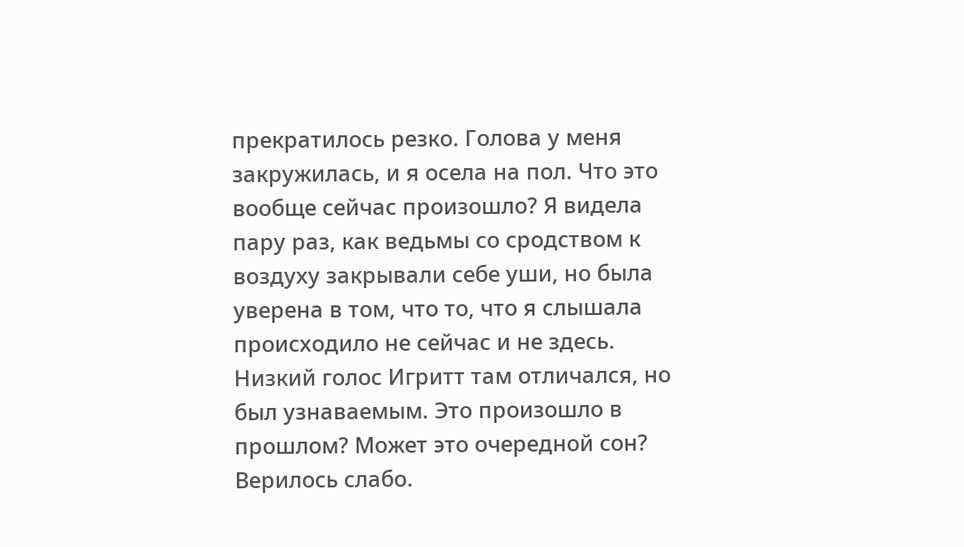прекратилось резко. Голова у меня закружилась, и я осела на пол. Что это вообще сейчас произошло? Я видела пару раз, как ведьмы со сродством к воздуху закрывали себе уши, но была уверена в том, что то, что я слышала происходило не сейчас и не здесь. Низкий голос Игритт там отличался, но был узнаваемым. Это произошло в прошлом? Может это очередной сон? Верилось слабо.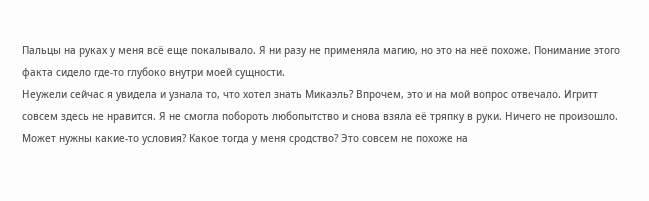Пальцы на руках у меня всё еще покалывало. Я ни разу не применяла магию, но это на неë похоже. Понимание этого факта сидело где-то глубоко внутри моей сущности.
Неужели сейчас я увидела и узнала то, что хотел знать Микаэль? Впрочем, это и на мой вопрос отвечало. Игритт совсем здесь не нравится. Я не смогла побороть любопытство и снова взяла еë тряпку в руки. Ничего не произошло. Может нужны какие-то условия? Какое тогда у меня сродство? Это совсем не похоже на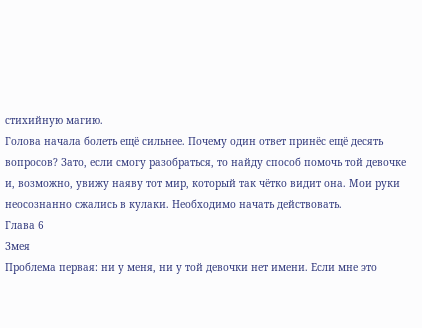стихийную магию.
Голова начала болеть ещё сильнее. Почему один ответ принёс ещё десять вопросов? Зато, если смогу разобраться, то найду способ помочь той девочке и, возможно, увижу наяву тот мир, который так чётко видит она. Мои руки неосознанно сжались в кулаки. Необходимо начать действовать.
Глава 6
Змея
Проблема первая: ни у меня, ни у той девочки нет имени. Если мне это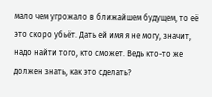мало чем угрожало в ближайшем будущем, то еë это скоро убьёт. Дать ей имя я не могу, значит, надо найти того, кто сможет. Ведь кто-то же должен знать, как это сделать?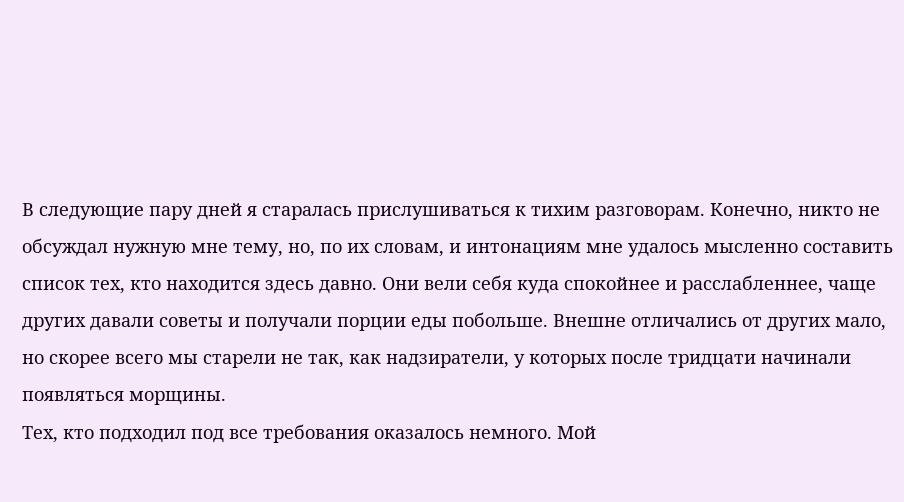В следующие пару дней я старалась прислушиваться к тихим разговорам. Конечно, никто не обсуждал нужную мне тему, но, по их словам, и интонациям мне удалось мысленно составить список тех, кто находится здесь давно. Они вели себя куда спокойнее и расслабленнее, чаще других давали советы и получали порции еды побольше. Внешне отличались от других мало, но скорее всего мы старели не так, как надзиратели, у которых после тридцати начинали появляться морщины.
Тех, кто подходил под все требования оказалось немного. Мой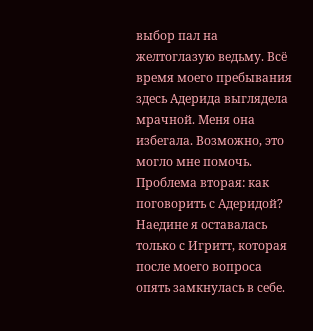выбор пал на желтоглазую ведьму. Всё время моего пребывания здесь Адерида выглядела мрачной. Меня она избегала. Возможно, это могло мне помочь.
Проблема вторая: как поговорить с Адеридой? Наедине я оставалась только с Игритт, которая после моего вопроса опять замкнулась в себе.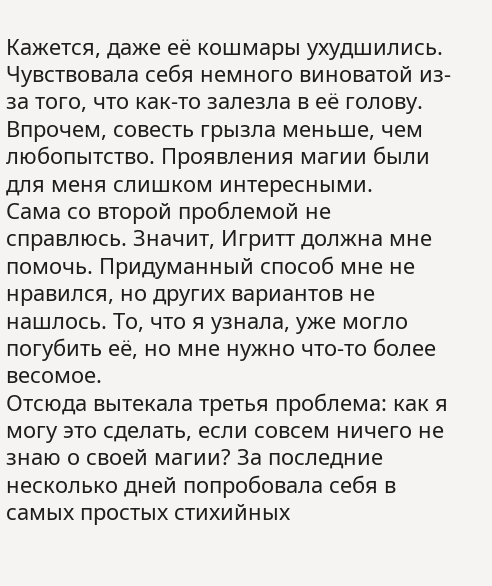Кажется, даже еë кошмары ухудшились. Чувствовала себя немного виноватой из-за того, что как-то залезла в еë голову. Впрочем, совесть грызла меньше, чем любопытство. Проявления магии были для меня слишком интересными.
Сама со второй проблемой не справлюсь. Значит, Игритт должна мне помочь. Придуманный способ мне не нравился, но других вариантов не нашлось. То, что я узнала, уже могло погубить еë, но мне нужно что-то более весомое.
Отсюда вытекала третья проблема: как я могу это сделать, если совсем ничего не знаю о своей магии? За последние несколько дней попробовала себя в самых простых стихийных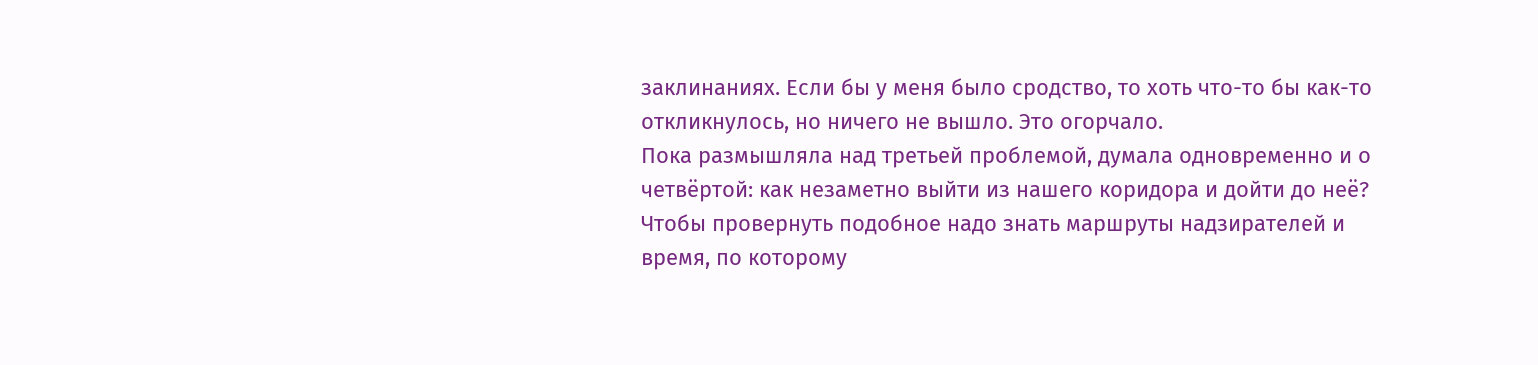заклинаниях. Если бы у меня было сродство, то хоть что-то бы как-то откликнулось, но ничего не вышло. Это огорчало.
Пока размышляла над третьей проблемой, думала одновременно и о четвёртой: как незаметно выйти из нашего коридора и дойти до неё? Чтобы провернуть подобное надо знать маршруты надзирателей и время, по которому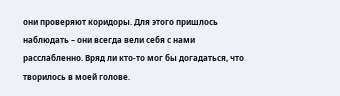они проверяют коридоры. Для этого пришлось наблюдать – они всегда вели себя с нами расслабленно. Вряд ли кто-то мог бы догадаться, что творилось в моей голове.